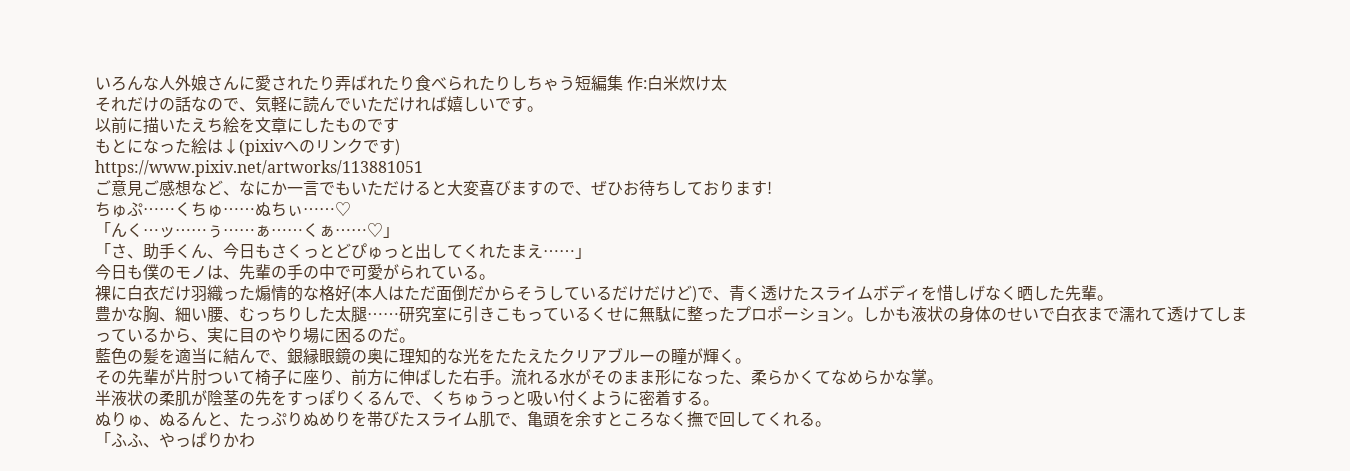いろんな人外娘さんに愛されたり弄ばれたり食べられたりしちゃう短編集 作:白米炊け太
それだけの話なので、気軽に読んでいただければ嬉しいです。
以前に描いたえち絵を文章にしたものです
もとになった絵は↓(pixivへのリンクです)
https://www.pixiv.net/artworks/113881051
ご意見ご感想など、なにか一言でもいただけると大変喜びますので、ぜひお待ちしております!
ちゅぷ……くちゅ……ぬちぃ……♡
「んく…ッ……ぅ……ぁ……くぁ……♡」
「さ、助手くん、今日もさくっとどぴゅっと出してくれたまえ……」
今日も僕のモノは、先輩の手の中で可愛がられている。
裸に白衣だけ羽織った煽情的な格好(本人はただ面倒だからそうしているだけだけど)で、青く透けたスライムボディを惜しげなく晒した先輩。
豊かな胸、細い腰、むっちりした太腿……研究室に引きこもっているくせに無駄に整ったプロポーション。しかも液状の身体のせいで白衣まで濡れて透けてしまっているから、実に目のやり場に困るのだ。
藍色の髪を適当に結んで、銀縁眼鏡の奥に理知的な光をたたえたクリアブルーの瞳が輝く。
その先輩が片肘ついて椅子に座り、前方に伸ばした右手。流れる水がそのまま形になった、柔らかくてなめらかな掌。
半液状の柔肌が陰茎の先をすっぽりくるんで、くちゅうっと吸い付くように密着する。
ぬりゅ、ぬるんと、たっぷりぬめりを帯びたスライム肌で、亀頭を余すところなく撫で回してくれる。
「ふふ、やっぱりかわ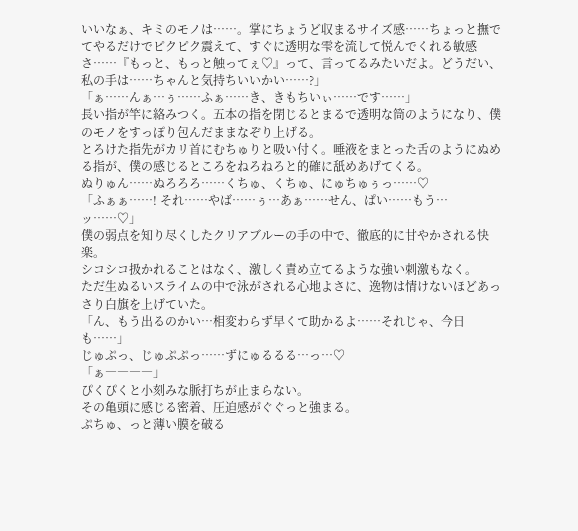いいなぁ、キミのモノは……。掌にちょうど収まるサイズ感……ちょっと撫でてやるだけでピクピク震えて、すぐに透明な雫を流して悦んでくれる敏感さ……『もっと、もっと触ってぇ♡』って、言ってるみたいだよ。どうだい、私の手は……ちゃんと気持ちいいかい……?」
「ぁ……んぁ…ぅ……ふぁ……き、きもちいぃ……です……」
長い指が竿に絡みつく。五本の指を閉じるとまるで透明な筒のようになり、僕のモノをすっぽり包んだままなぞり上げる。
とろけた指先がカリ首にむちゅりと吸い付く。唾液をまとった舌のようにぬめる指が、僕の感じるところをねろねろと的確に舐めあげてくる。
ぬりゅん……ぬろろろ……くちゅ、くちゅ、にゅちゅぅっ……♡
「ふぁぁ……! それ……やば……ぅ…あぁ……せん、ぱい……もう…ッ……♡」
僕の弱点を知り尽くしたクリアブルーの手の中で、徹底的に甘やかされる快楽。
シコシコ扱かれることはなく、激しく責め立てるような強い刺激もなく。
ただ生ぬるいスライムの中で泳がされる心地よさに、逸物は情けないほどあっさり白旗を上げていた。
「ん、もう出るのかい…相変わらず早くて助かるよ……それじゃ、今日も……」
じゅぷっ、じゅぷぷっ……ずにゅるるる…っ…♡
「ぁ――――」
ぴくぴくと小刻みな脈打ちが止まらない。
その亀頭に感じる密着、圧迫感がぐぐっと強まる。
ぷちゅ、っと薄い膜を破る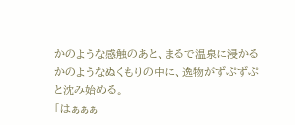かのような感触のあと、まるで温泉に浸かるかのようなぬくもりの中に、逸物がずぷずぷと沈み始める。
「はぁぁぁ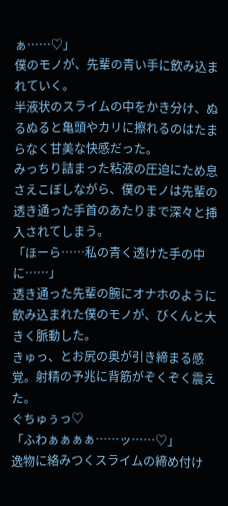ぁ……♡」
僕のモノが、先輩の青い手に飲み込まれていく。
半液状のスライムの中をかき分け、ぬるぬると亀頭やカリに擦れるのはたまらなく甘美な快感だった。
みっちり詰まった粘液の圧迫にため息さえこぼしながら、僕のモノは先輩の透き通った手首のあたりまで深々と挿入されてしまう。
「ほーら……私の青く透けた手の中に……」
透き通った先輩の腕にオナホのように飲み込まれた僕のモノが、びくんと大きく脈動した。
きゅっ、とお尻の奥が引き締まる感覚。射精の予兆に背筋がぞくぞく震えた。
ぐちゅぅっ♡
「ふわぁぁぁぁ……ッ……♡」
逸物に絡みつくスライムの締め付け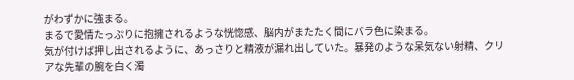がわずかに強まる。
まるで愛情たっぷりに抱擁されるような恍惚感、脳内がまたたく間にバラ色に染まる。
気が付けば押し出されるように、あっさりと精液が漏れ出していた。暴発のような呆気ない射精、クリアな先輩の腕を白く濁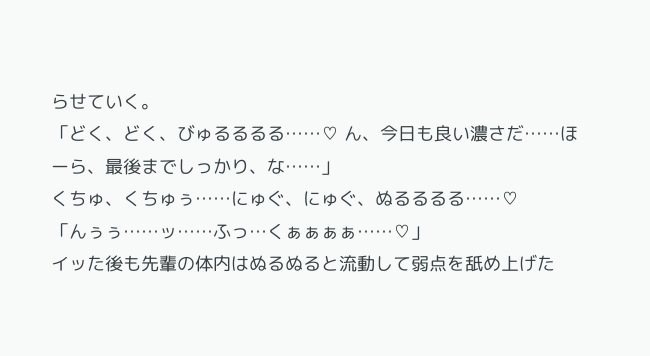らせていく。
「どく、どく、びゅるるるる……♡ ん、今日も良い濃さだ……ほーら、最後までしっかり、な……」
くちゅ、くちゅぅ……にゅぐ、にゅぐ、ぬるるるる……♡
「んぅぅ……ッ……ふっ…くぁぁぁぁ……♡」
イッた後も先輩の体内はぬるぬると流動して弱点を舐め上げた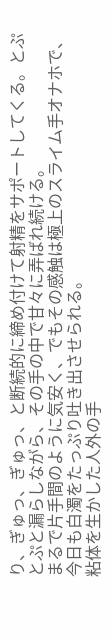り、ぎゅっ、ぎゅっ、と断続的に締め付けて射精をサポートしてくる。とぷとぷと漏らしながら、その手の中で甘々に弄ばれ続ける。
まるで片手間のように気安く、でもその感触は極上のスライム手オナホで、今日も白濁をたっぷり吐き出させられる。
粘体を生かした人外の手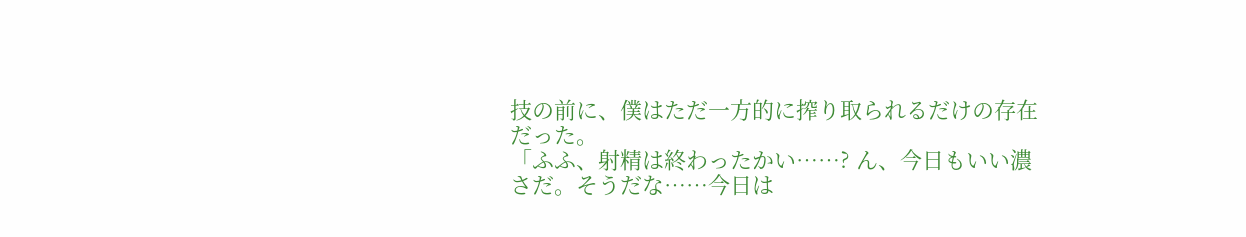技の前に、僕はただ一方的に搾り取られるだけの存在だった。
「ふふ、射精は終わったかい……? ん、今日もいい濃さだ。そうだな……今日は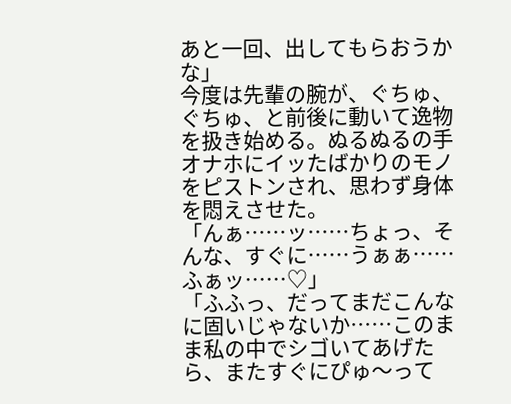あと一回、出してもらおうかな」
今度は先輩の腕が、ぐちゅ、ぐちゅ、と前後に動いて逸物を扱き始める。ぬるぬるの手オナホにイッたばかりのモノをピストンされ、思わず身体を悶えさせた。
「んぁ……ッ……ちょっ、そんな、すぐに……うぁぁ……ふぁッ……♡」
「ふふっ、だってまだこんなに固いじゃないか……このまま私の中でシゴいてあげたら、またすぐにぴゅ〜って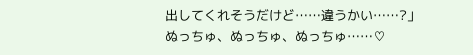出してくれそうだけど……違うかい……?」
ぬっちゅ、ぬっちゅ、ぬっちゅ……♡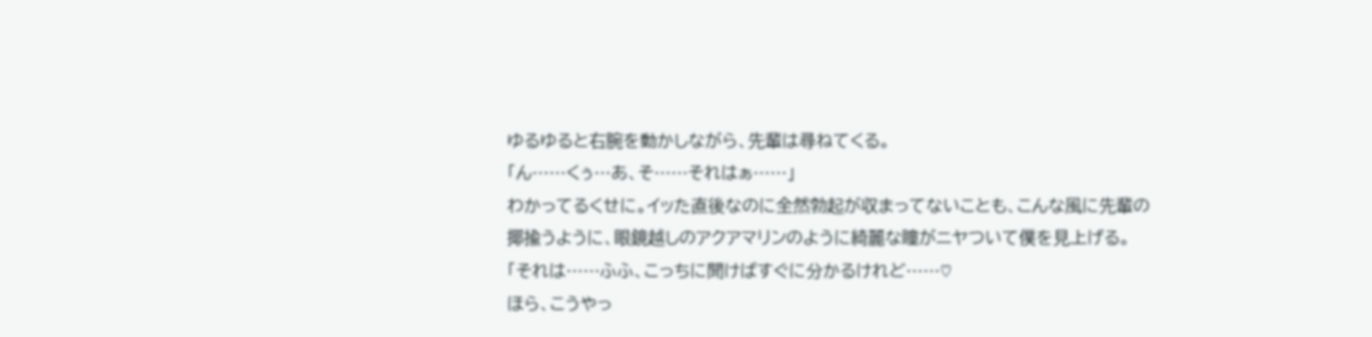ゆるゆると右腕を動かしながら、先輩は尋ねてくる。
「ん……くぅ…あ、そ……それはぁ……」
わかってるくせに。イッた直後なのに全然勃起が収まってないことも、こんな風に先輩の
揶揄うように、眼鏡越しのアクアマリンのように綺麗な瞳がニヤついて僕を見上げる。
「それは……ふふ、こっちに聞けばすぐに分かるけれど……♡
ほら、こうやっ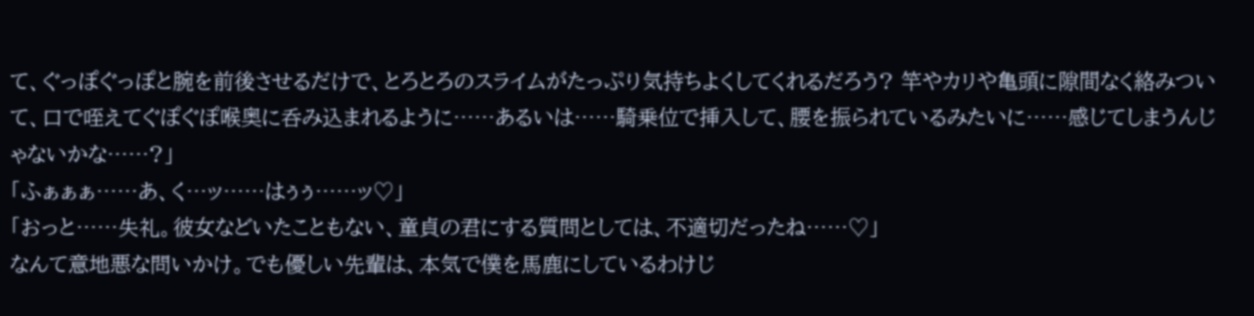て、ぐっぽぐっぽと腕を前後させるだけで、とろとろのスライムがたっぷり気持ちよくしてくれるだろう? 竿やカリや亀頭に隙間なく絡みついて、口で咥えてぐぽぐぽ喉奥に呑み込まれるように……あるいは……騎乗位で挿入して、腰を振られているみたいに……感じてしまうんじゃないかな……?」
「ふぁぁぁ……あ、く…ッ……はぅぅ……ッ♡」
「おっと……失礼。彼女などいたこともない、童貞の君にする質問としては、不適切だったね……♡」
なんて意地悪な問いかけ。でも優しい先輩は、本気で僕を馬鹿にしているわけじ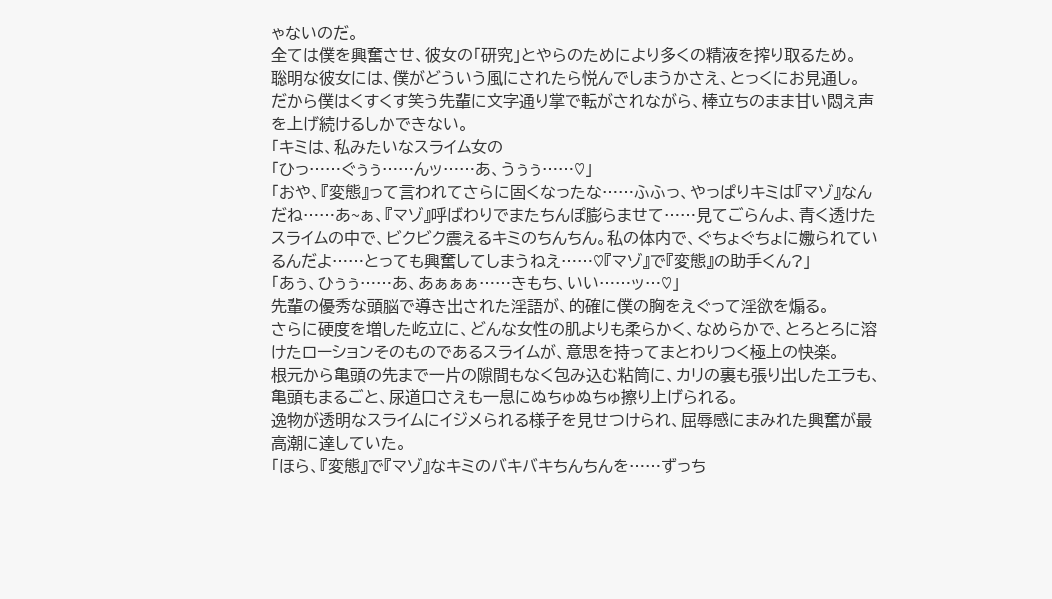ゃないのだ。
全ては僕を興奮させ、彼女の「研究」とやらのためにより多くの精液を搾り取るため。
聡明な彼女には、僕がどういう風にされたら悦んでしまうかさえ、とっくにお見通し。
だから僕はくすくす笑う先輩に文字通り掌で転がされながら、棒立ちのまま甘い悶え声を上げ続けるしかできない。
「キミは、私みたいなスライム女の
「ひっ……ぐぅぅ……んッ……あ、うぅぅ……♡」
「おや、『変態』って言われてさらに固くなったな……ふふっ、やっぱりキミは『マゾ』なんだね……あ~ぁ、『マゾ』呼ばわりでまたちんぽ膨らませて……見てごらんよ、青く透けたスライムの中で、ビクビク震えるキミのちんちん。私の体内で、ぐちょぐちょに嫐られているんだよ……とっても興奮してしまうねえ……♡『マゾ』で『変態』の助手くん?」
「あぅ、ひぅぅ……あ、あぁぁぁ……きもち、いい……ッ…♡」
先輩の優秀な頭脳で導き出された淫語が、的確に僕の胸をえぐって淫欲を煽る。
さらに硬度を増した屹立に、どんな女性の肌よりも柔らかく、なめらかで、とろとろに溶けたローションそのものであるスライムが、意思を持ってまとわりつく極上の快楽。
根元から亀頭の先まで一片の隙間もなく包み込む粘筒に、カリの裏も張り出したエラも、亀頭もまるごと、尿道口さえも一息にぬちゅぬちゅ擦り上げられる。
逸物が透明なスライムにイジメられる様子を見せつけられ、屈辱感にまみれた興奮が最高潮に達していた。
「ほら、『変態』で『マゾ』なキミのバキバキちんちんを……ずっち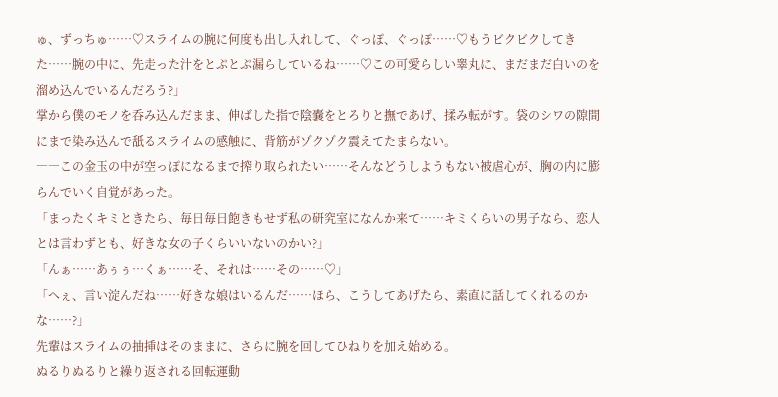ゅ、ずっちゅ……♡スライムの腕に何度も出し入れして、ぐっぽ、ぐっぽ……♡もうビクビクしてきた……腕の中に、先走った汁をとぷとぷ漏らしているね……♡この可愛らしい睾丸に、まだまだ白いのを溜め込んでいるんだろう?」
掌から僕のモノを呑み込んだまま、伸ばした指で陰嚢をとろりと撫であげ、揉み転がす。袋のシワの隙間にまで染み込んで舐るスライムの感触に、背筋がゾクゾク震えてたまらない。
――この金玉の中が空っぽになるまで搾り取られたい……そんなどうしようもない被虐心が、胸の内に膨らんでいく自覚があった。
「まったくキミときたら、毎日毎日飽きもせず私の研究室になんか来て……キミくらいの男子なら、恋人とは言わずとも、好きな女の子くらいいないのかい?」
「んぁ……あぅぅ…くぁ……そ、それは……その……♡」
「へぇ、言い淀んだね……好きな娘はいるんだ……ほら、こうしてあげたら、素直に話してくれるのかな……?」
先輩はスライムの抽挿はそのままに、さらに腕を回してひねりを加え始める。
ぬるりぬるりと繰り返される回転運動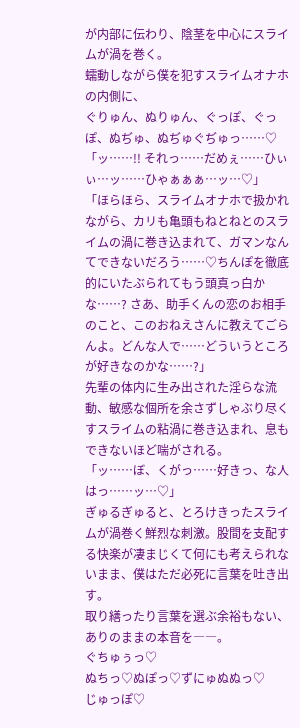が内部に伝わり、陰茎を中心にスライムが渦を巻く。
蠕動しながら僕を犯すスライムオナホの内側に、
ぐりゅん、ぬりゅん、ぐっぽ、ぐっぽ、ぬぢゅ、ぬぢゅぐぢゅっ……♡
「ッ……!! それっ……だめぇ……ひぃぃ…ッ……ひゃぁぁぁ…ッ…♡」
「ほらほら、スライムオナホで扱かれながら、カリも亀頭もねとねとのスライムの渦に巻き込まれて、ガマンなんてできないだろう……♡ちんぽを徹底的にいたぶられてもう頭真っ白かな……? さあ、助手くんの恋のお相手のこと、このおねえさんに教えてごらんよ。どんな人で……どういうところが好きなのかな……?」
先輩の体内に生み出された淫らな流動、敏感な個所を余さずしゃぶり尽くすスライムの粘渦に巻き込まれ、息もできないほど喘がされる。
「ッ……ぼ、くがっ……好きっ、な人はっ……ッ…♡」
ぎゅるぎゅると、とろけきったスライムが渦巻く鮮烈な刺激。股間を支配する快楽が凄まじくて何にも考えられないまま、僕はただ必死に言葉を吐き出す。
取り繕ったり言葉を選ぶ余裕もない、ありのままの本音を――。
ぐちゅぅっ♡
ぬちっ♡ぬぽっ♡ずにゅぬぬっ♡
じゅっぽ♡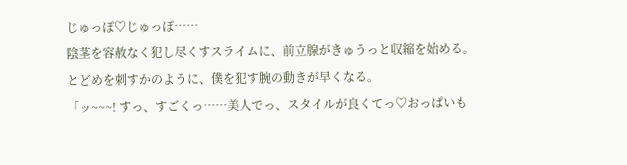じゅっぽ♡じゅっぽ……
陰茎を容赦なく犯し尽くすスライムに、前立腺がきゅうっと収縮を始める。
とどめを刺すかのように、僕を犯す腕の動きが早くなる。
「ッ~~~! すっ、すごくっ……美人でっ、スタイルが良くてっ♡おっぱいも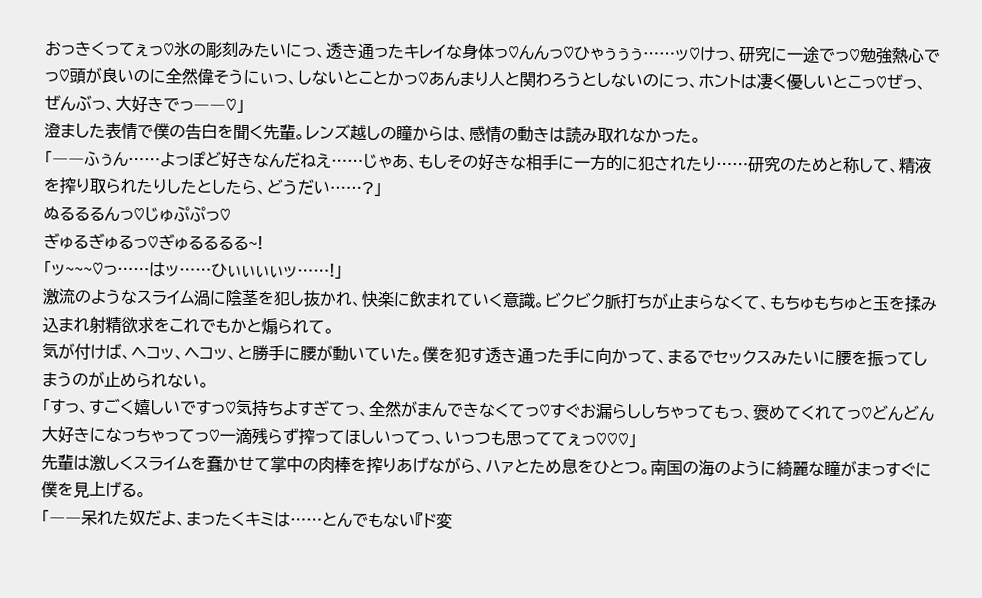おっきくってぇっ♡氷の彫刻みたいにっ、透き通ったキレイな身体っ♡んんっ♡ひゃぅぅぅ……ッ♡けっ、研究に一途でっ♡勉強熱心でっ♡頭が良いのに全然偉そうにぃっ、しないとことかっ♡あんまり人と関わろうとしないのにっ、ホントは凄く優しいとこっ♡ぜっ、ぜんぶっ、大好きでっ――♡」
澄ました表情で僕の告白を聞く先輩。レンズ越しの瞳からは、感情の動きは読み取れなかった。
「――ふぅん……よっぽど好きなんだねえ……じゃあ、もしその好きな相手に一方的に犯されたり……研究のためと称して、精液を搾り取られたりしたとしたら、どうだい……?」
ぬるるるんっ♡じゅぷぷっ♡
ぎゅるぎゅるっ♡ぎゅるるるる~!
「ッ~~~♡っ……はッ……ひぃぃぃぃッ……!」
激流のようなスライム渦に陰茎を犯し抜かれ、快楽に飲まれていく意識。ビクビク脈打ちが止まらなくて、もちゅもちゅと玉を揉み込まれ射精欲求をこれでもかと煽られて。
気が付けば、ヘコッ、ヘコッ、と勝手に腰が動いていた。僕を犯す透き通った手に向かって、まるでセックスみたいに腰を振ってしまうのが止められない。
「すっ、すごく嬉しいですっ♡気持ちよすぎてっ、全然がまんできなくてっ♡すぐお漏らししちゃってもっ、褒めてくれてっ♡どんどん大好きになっちゃってっ♡一滴残らず搾ってほしいってっ、いっつも思っててぇっ♡♡♡」
先輩は激しくスライムを蠢かせて掌中の肉棒を搾りあげながら、ハァとため息をひとつ。南国の海のように綺麗な瞳がまっすぐに僕を見上げる。
「――呆れた奴だよ、まったくキミは……とんでもない『ド変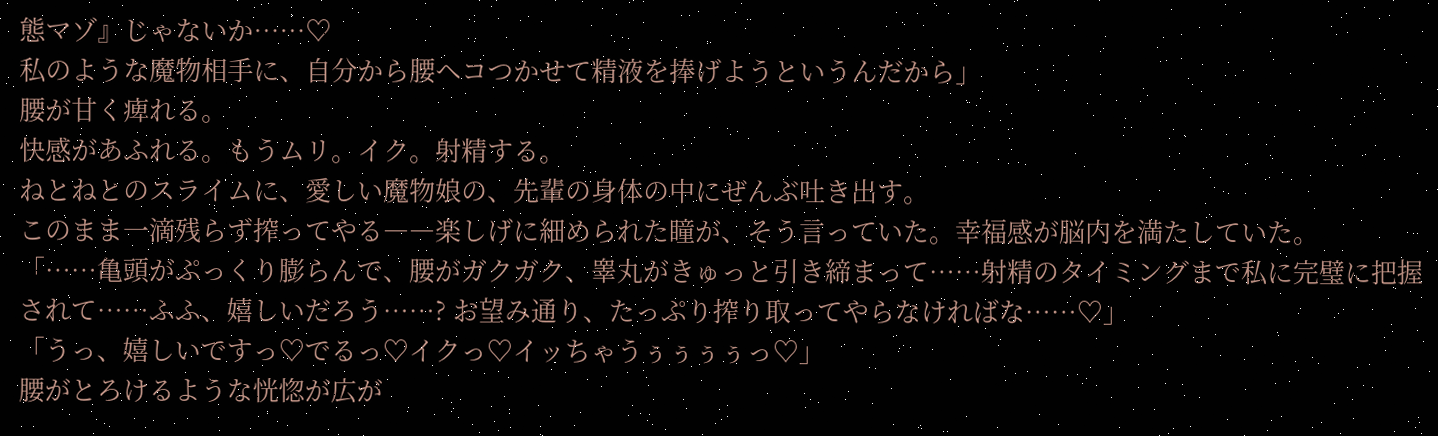態マゾ』じゃないか……♡
私のような魔物相手に、自分から腰ヘコつかせて精液を捧げようというんだから」
腰が甘く痺れる。
快感があふれる。もうムリ。イク。射精する。
ねとねとのスライムに、愛しい魔物娘の、先輩の身体の中にぜんぶ吐き出す。
このまま一滴残らず搾ってやる――楽しげに細められた瞳が、そう言っていた。幸福感が脳内を満たしていた。
「……亀頭がぷっくり膨らんで、腰がガクガク、睾丸がきゅっと引き締まって……射精のタイミングまで私に完璧に把握されて……ふふ、嬉しいだろう……? お望み通り、たっぷり搾り取ってやらなければな……♡」
「うっ、嬉しいですっ♡でるっ♡イクっ♡イッちゃうぅぅぅぅっ♡」
腰がとろけるような恍惚が広が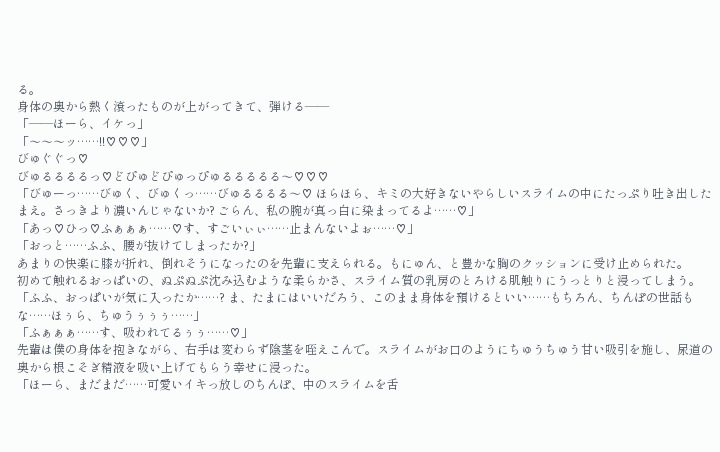る。
身体の奥から熱く滾ったものが上がってきて、弾ける――
「――ほーら、イケっ」
「〜〜〜ッ……!!♡♡♡」
びゅぐぐっ♡
びゅるるるるっ♡どぴゅどぴゅっぴゅるるるるる〜♡♡♡
「びゅーっ……びゅく、びゅくっ……びゅるるるる〜♡ ほらほら、キミの大好きないやらしいスライムの中にたっぷり吐き出したまえ。さっきより濃いんじゃないか? ごらん、私の腕が真っ白に染まってるよ……♡」
「あっ♡ひっ♡ふぁぁぁ……♡す、すごいぃぃ……止まんないよぉ……♡」
「おっと……ふふ、腰が抜けてしまったか?」
あまりの快楽に膝が折れ、倒れそうになったのを先輩に支えられる。もにゅん、と豊かな胸のクッションに受け止められた。
初めて触れるおっぱいの、ぬぷぬぷ沈み込むような柔らかさ、スライム質の乳房のとろける肌触りにうっとりと浸ってしまう。
「ふふ、おっぱいが気に入ったか……? ま、たまにはいいだろう、このまま身体を預けるといい……もちろん、ちんぽの世話もな……ほぅら、ちゅうぅぅぅ……」
「ふぁぁぁ……す、吸われてるぅぅ……♡」
先輩は僕の身体を抱きながら、右手は変わらず陰茎を咥えこんで。スライムがお口のようにちゅうちゅう甘い吸引を施し、尿道の奥から根こそぎ精液を吸い上げてもらう幸せに浸った。
「ほーら、まだまだ……可愛いイキっ放しのちんぽ、中のスライムを舌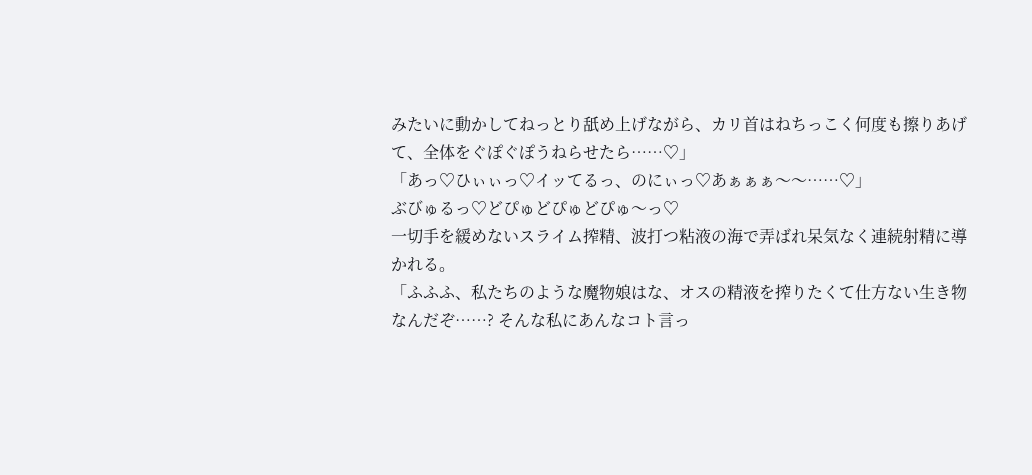みたいに動かしてねっとり舐め上げながら、カリ首はねちっこく何度も擦りあげて、全体をぐぽぐぽうねらせたら……♡」
「あっ♡ひぃぃっ♡イッてるっ、のにぃっ♡あぁぁぁ〜〜……♡」
ぶびゅるっ♡どぴゅどぴゅどぴゅ〜っ♡
一切手を緩めないスライム搾精、波打つ粘液の海で弄ばれ呆気なく連続射精に導かれる。
「ふふふ、私たちのような魔物娘はな、オスの精液を搾りたくて仕方ない生き物なんだぞ……? そんな私にあんなコト言っ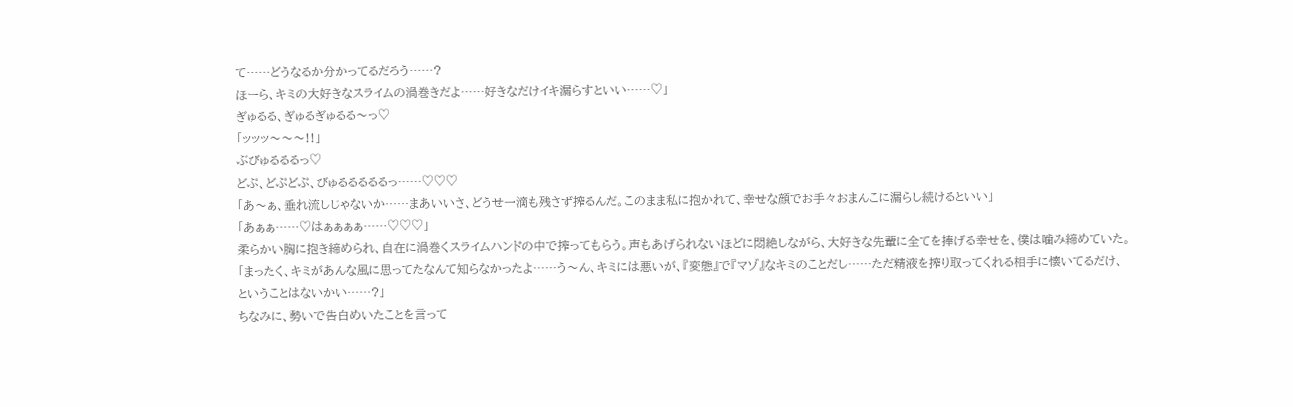て……どうなるか分かってるだろう……?
ほーら、キミの大好きなスライムの渦巻きだよ……好きなだけイキ漏らすといい……♡」
ぎゅるる、ぎゅるぎゅるる〜っ♡
「ッッッ〜〜〜!!」
ぶびゅるるるっ♡
どぷ、どぷどぷ、びゅるるるるるっ……♡♡♡
「あ〜ぁ、垂れ流しじゃないか……まあいいさ、どうせ一滴も残さず搾るんだ。このまま私に抱かれて、幸せな顔でお手々おまんこに漏らし続けるといい」
「あぁぁ……♡はぁぁぁぁ……♡♡♡」
柔らかい胸に抱き締められ、自在に渦巻くスライムハンドの中で搾ってもらう。声もあげられないほどに悶絶しながら、大好きな先輩に全てを捧げる幸せを、僕は噛み締めていた。
「まったく、キミがあんな風に思ってたなんて知らなかったよ……う〜ん、キミには悪いが、『変態』で『マゾ』なキミのことだし……ただ精液を搾り取ってくれる相手に懐いてるだけ、ということはないかい……?」
ちなみに、勢いで告白めいたことを言って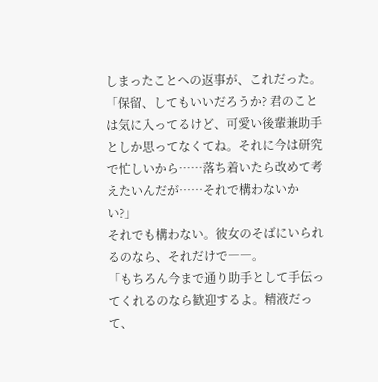しまったことへの返事が、これだった。
「保留、してもいいだろうか? 君のことは気に入ってるけど、可愛い後輩兼助手としか思ってなくてね。それに今は研究で忙しいから……落ち着いたら改めて考えたいんだが……それで構わないかい?」
それでも構わない。彼女のそばにいられるのなら、それだけで――。
「もちろん今まで通り助手として手伝ってくれるのなら歓迎するよ。精液だって、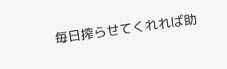毎日搾らせてくれれば助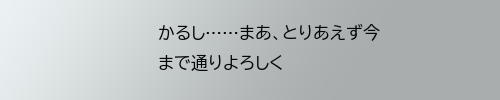かるし……まあ、とりあえず今まで通りよろしく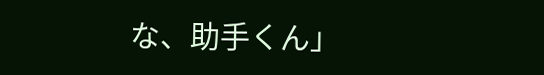な、助手くん」